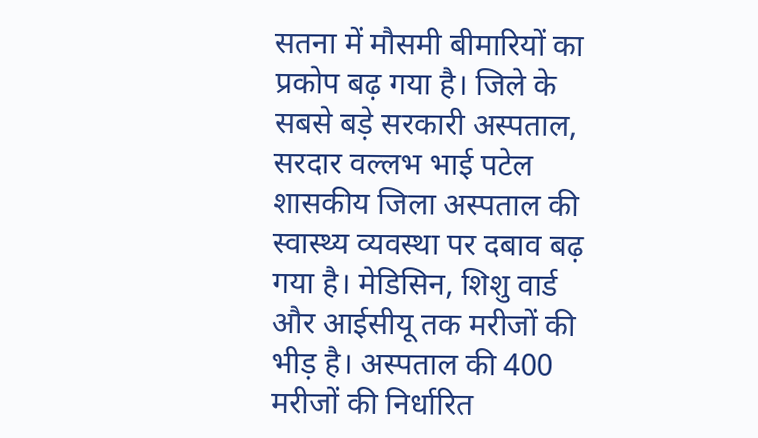सतना में मौसमी बीमारियों का प्रकोप बढ़ गया है। जिले के सबसे बड़े सरकारी अस्पताल, सरदार वल्लभ भाई पटेल शासकीय जिला अस्पताल की स्वास्थ्य व्यवस्था पर दबाव बढ़ गया है। मेडिसिन, शिशु वार्ड और आईसीयू तक मरीजों की भीड़ है। अस्पताल की 400 मरीजों की निर्धारित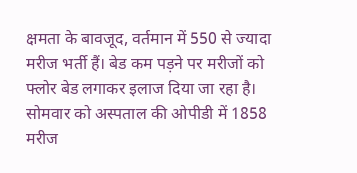क्षमता के बावजूद, वर्तमान में 550 से ज्यादा मरीज भर्ती हैं। बेड कम पड़ने पर मरीजों को फ्लोर बेड लगाकर इलाज दिया जा रहा है। सोमवार को अस्पताल की ओपीडी में 1858 मरीज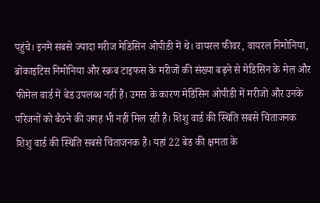पहुंचे। इनमें सबसे ज्यादा मरीज मेडिसिन ओपीडी में थे। वायरल फीवर, वायरल निमोनिया, ब्रोंकाइटिस निमोनिया और स्क्रब टाइफस के मरीजों की संख्या बढ़ने से मेडिसिन के मेल और फीमेल वार्ड में बेड उपलब्ध नहीं हैं। उमस के कारण मेडिसिन ओपीडी में मरीजों और उनके परिजनों को बैठने की जगह भी नहीं मिल रही है। शिशु वार्ड की स्थिति सबसे चिंताजनक
शिशु वार्ड की स्थिति सबसे चिंताजनक है। यहां 22 बेड की क्षमता के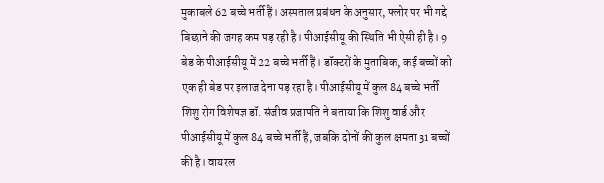मुकाबले 62 बच्चे भर्ती हैं। अस्पताल प्रबंधन के अनुसार, फ्लोर पर भी गद्दे बिछाने की जगह कम पड़ रही है। पीआईसीयू की स्थिति भी ऐसी ही है। 9 बेड के पीआईसीयू में 22 बच्चे भर्ती हैं। डॉक्टरों के मुताबिक, कई बच्चों को एक ही बेड पर इलाज देना पड़ रहा है। पीआईसीयू में कुल 84 बच्चे भर्ती
शिशु रोग विशेषज्ञ डॉ. संजीव प्रजापति ने बताया कि शिशु वार्ड और पीआईसीयू में कुल 84 बच्चे भर्ती हैं, जबकि दोनों की कुल क्षमता 31 बच्चों की है। वायरल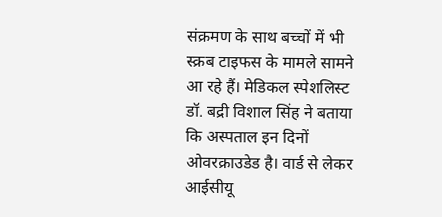संक्रमण के साथ बच्चों में भी स्क्रब टाइफस के मामले सामने आ रहे हैं। मेडिकल स्पेशलिस्ट डॉ. बद्री विशाल सिंह ने बताया कि अस्पताल इन दिनों ओवरक्राउडेड है। वार्ड से लेकर आईसीयू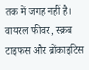तक में जगह नहीं है। वायरल फीवर, स्क्रब टाइफस और ब्रोंकाइटिस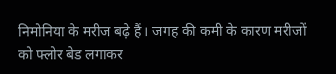निमोनिया के मरीज बढ़े हैं। जगह की कमी के कारण मरीजों को फ्लोर बेड लगाकर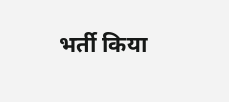भर्ती किया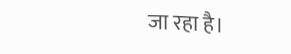जा रहा है।